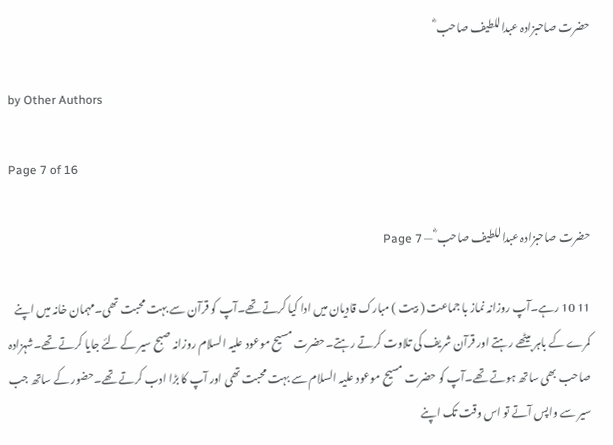حضرت صاحبزادہ عبداللطیف صاحب ؓ

by Other Authors

Page 7 of 16

حضرت صاحبزادہ عبداللطیف صاحب ؓ — Page 7

11 10 رہے۔آپ روزانہ نماز با جماعت ( بیت ) مبارک قادیان میں ادا کیا کرتے تھے۔آپ کو قرآن سے بہت محبت تھی۔مہمان خانہ میں اپنے کمرے کے باہر بیٹھے رہتے اور قرآن شریف کی تلاوت کرتے رہتے۔حضرت مسیح موعود علیہ السلام روزانہ صبح سیر کے لئے جایا کرتے تھے۔شہزادہ صاحب بھی ساتھ ہوتے تھے۔آپ کو حضرت مسیح موعود علیہ السلام سے بہت محبت تھی اور آپ کا بڑا ادب کرتے تھے۔حضور کے ساتھ جب سیر سے واپس آتے تو اس وقت تک اپنے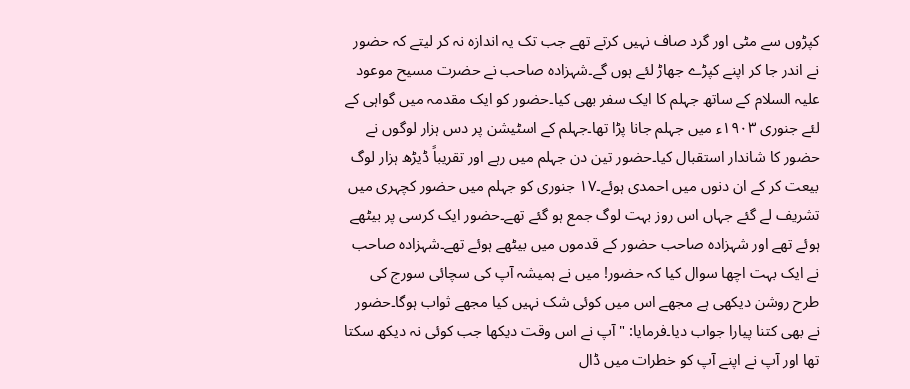کپڑوں سے مٹی اور گرد صاف نہیں کرتے تھے جب تک یہ اندازہ نہ کر لیتے کہ حضور نے اندر جا کر اپنے کپڑے جھاڑ لئے ہوں گے۔شہزادہ صاحب نے حضرت مسیح موعود علیہ السلام کے ساتھ جہلم کا ایک سفر بھی کیا۔حضور کو ایک مقدمہ میں گواہی کے لئے جنوری ۱۹۰۳ء میں جہلم جانا پڑا تھا۔جہلم کے اسٹیشن پر دس ہزار لوگوں نے حضور کا شاندار استقبال کیا۔حضور تین دن جہلم میں رہے اور تقریباً ڈیڑھ ہزار لوگ بیعت کر کے ان دنوں میں احمدی ہوئے۔۱۷ جنوری کو جہلم میں حضور کچہری میں تشریف لے گئے جہاں اس روز بہت لوگ جمع ہو گئے تھے۔حضور ایک کرسی پر بیٹھے ہوئے تھے اور شہزادہ صاحب حضور کے قدموں میں بیٹھے ہوئے تھے۔شہزادہ صاحب نے ایک بہت اچھا سوال کیا کہ حضور! میں نے ہمیشہ آپ کی سچائی سورج کی طرح روشن دیکھی ہے مجھے اس میں کوئی شک نہیں کیا مجھے ثواب ہوگا۔حضور نے بھی کتنا پیارا جواب دیا۔فرمایا: "آپ نے اس وقت دیکھا جب کوئی نہ دیکھ سکتا تھا اور آپ نے اپنے آپ کو خطرات میں ڈال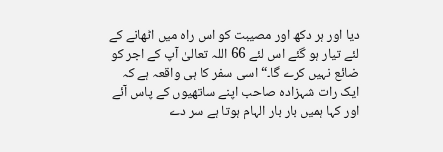دیا اور ہر دکھ اور مصیبت کو اس راہ میں اٹھانے کے لئے تیار ہو گئے اس لئے 66 اللہ تعالیٰ آپ کے اجر کو ضائع نہیں کرے گا۔“ اسی سفر کا ہی واقعہ ہے کہ ایک رات شہزادہ صاحب اپنے ساتھیوں کے پاس آئے اور کہا ہمیں بار بار الہام ہوتا ہے سر دے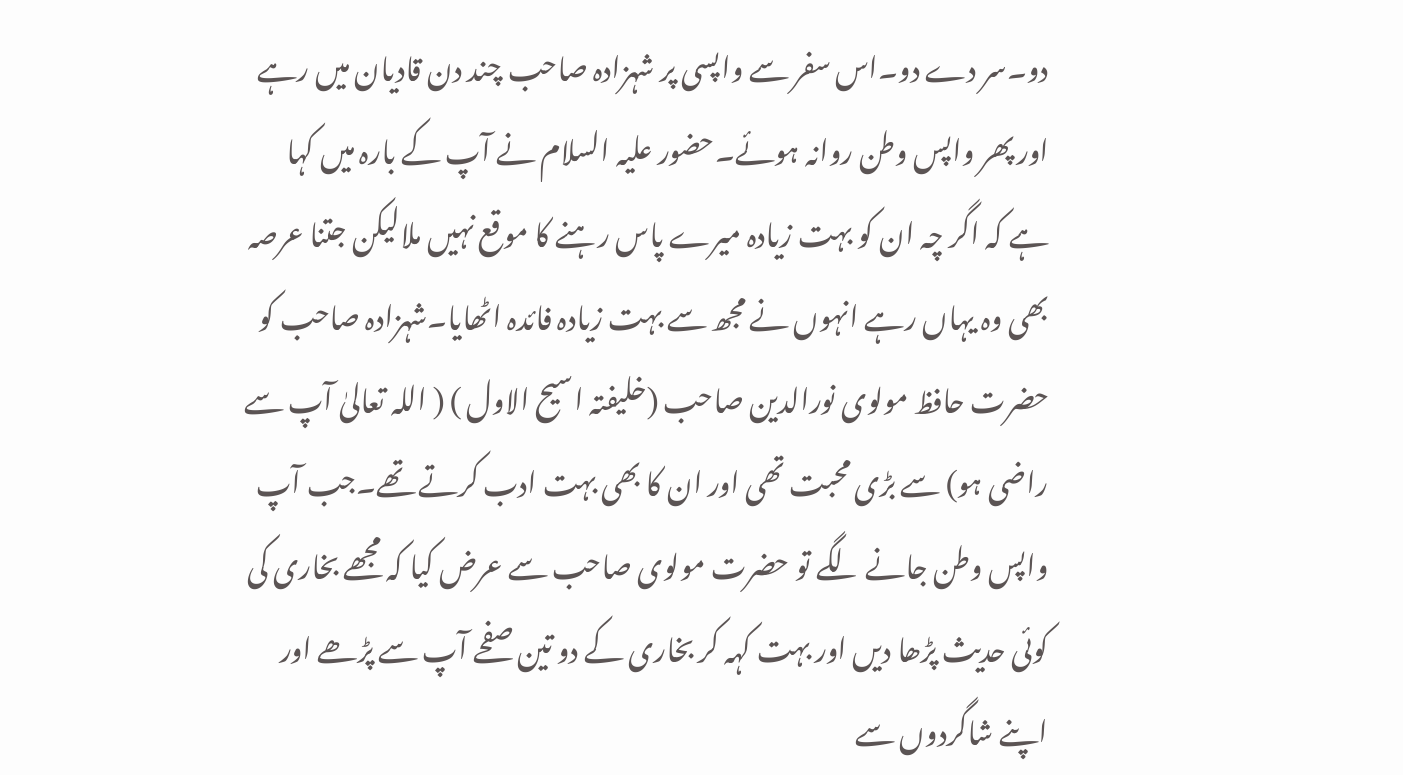دو۔سر دے دو۔اس سفر سے واپسی پر شہزادہ صاحب چند دن قادیان میں رہے اور پھر واپس وطن روانہ ہوئے۔حضور علیہ السلام نے آپ کے بارہ میں کہا ہے کہ اگر چہ ان کو بہت زیادہ میرے پاس رہنے کا موقع نہیں ملالیکن جتنا عرصہ بھی وہ یہاں رہے انہوں نے مجھ سے بہت زیادہ فائدہ اٹھایا۔شہزادہ صاحب کو حضرت حافظ مولوی نورالدین صاحب (خلیفتہ اسیح الاول ) ( اللہ تعالیٰ آپ سے راضی ہو) سے بڑی محبت تھی اور ان کا بھی بہت ادب کرتے تھے۔جب آپ واپس وطن جانے لگے تو حضرت مولوی صاحب سے عرض کیا کہ مجھے بخاری کی کوئی حدیث پڑھا دیں اور بہت کہہ کر بخاری کے دو تین صفحے آپ سے پڑھے اور اپنے شاگردوں سے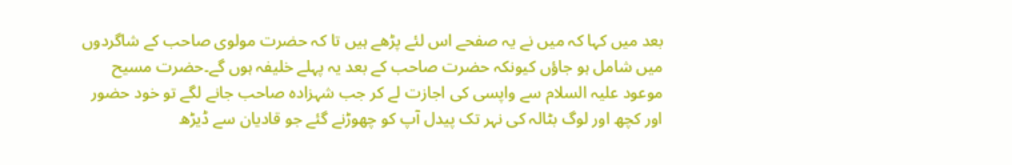بعد میں کہا کہ میں نے یہ صفحے اس لئے پڑھے ہیں تا کہ حضرت مولوی صاحب کے شاگردوں میں شامل ہو جاؤں کیونکہ حضرت صاحب کے بعد یہ پہلے خلیفہ ہوں گے۔حضرت مسیح موعود علیہ السلام سے واپسی کی اجازت لے کر جب شہزادہ صاحب جانے لگے تو خود حضور اور کچھ اور لوگ بٹالہ کی نہر تک پیدل آپ کو چھوڑنے گئے جو قادیان سے ڈیڑھ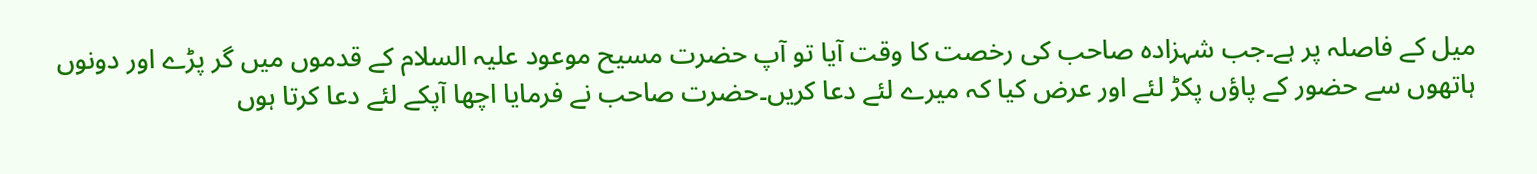میل کے فاصلہ پر ہے۔جب شہزادہ صاحب کی رخصت کا وقت آیا تو آپ حضرت مسیح موعود علیہ السلام کے قدموں میں گر پڑے اور دونوں ہاتھوں سے حضور کے پاؤں پکڑ لئے اور عرض کیا کہ میرے لئے دعا کریں۔حضرت صاحب نے فرمایا اچھا آپکے لئے دعا کرتا ہوں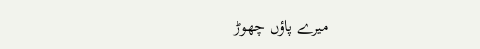میرے پاؤں چھوڑ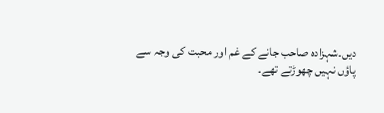دیں۔شہزادہ صاحب جانے کے غم اور محبت کی وجہ سے پاؤں نہیں چھوڑتے تھے۔